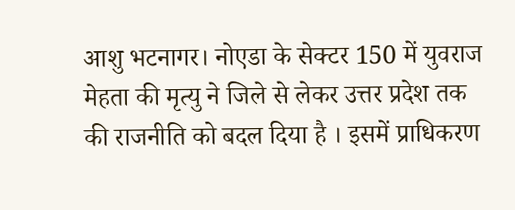आशु भटनागर। नोएडा के सेक्टर 150 में युवराज मेहता की मृत्यु ने जिले से लेकर उत्तर प्रदेश तक की राजनीति को बदल दिया है । इसमें प्राधिकरण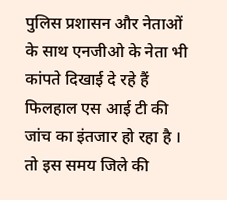पुलिस प्रशासन और नेताओं के साथ एनजीओ के नेता भी कांपते दिखाई दे रहे हैं फिलहाल एस आई टी की जांच का इंतजार हो रहा है ।
तो इस समय जिले की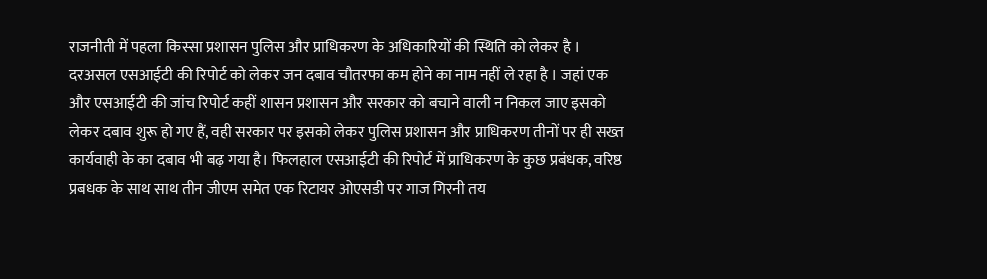राजनीती में पहला किस्सा प्रशासन पुलिस और प्राधिकरण के अधिकारियों की स्थिति को लेकर है । दरअसल एसआईटी की रिपोर्ट को लेकर जन दबाव चौतरफा कम होने का नाम नहीं ले रहा है । जहां एक और एसआईटी की जांच रिपोर्ट कहीं शासन प्रशासन और सरकार को बचाने वाली न निकल जाए इसको लेकर दबाव शुरू हो गए हैं, वही सरकार पर इसको लेकर पुलिस प्रशासन और प्राधिकरण तीनों पर ही सख्त कार्यवाही के का दबाव भी बढ़ गया है। फिलहाल एसआईटी की रिपोर्ट में प्राधिकरण के कुछ प्रबंधक, वरिष्ठ प्रबधक के साथ साथ तीन जीएम समेत एक रिटायर ओएसडी पर गाज गिरनी तय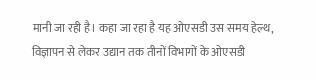मानी जा रही है। कहा जा रहा है यह ओएसडी उस समय हेल्थ, विज्ञापन से लेकर उद्यान तक तीनों विभागों के ओएसडी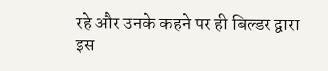रहे और उनके कहने पर ही बिल्डर द्वारा इस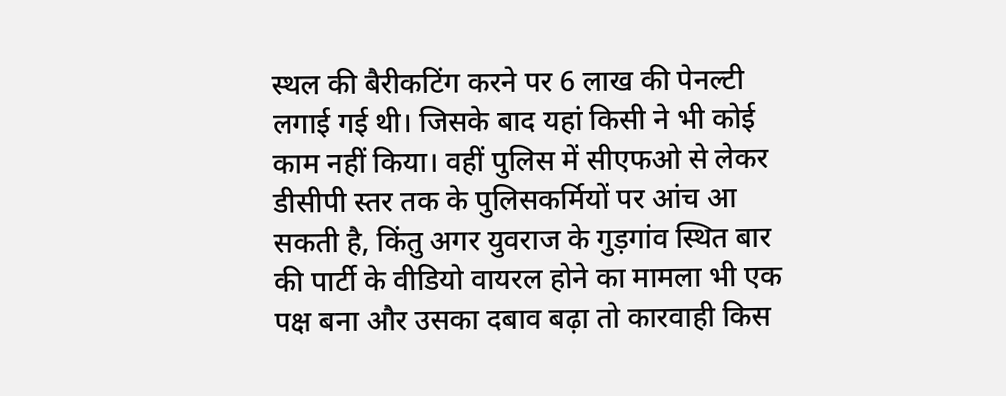स्थल की बैरीकटिंग करने पर 6 लाख की पेनल्टी लगाई गई थी। जिसके बाद यहां किसी ने भी कोई काम नहीं किया। वहीं पुलिस में सीएफओ से लेकर डीसीपी स्तर तक के पुलिसकर्मियों पर आंच आ सकती है, किंतु अगर युवराज के गुड़गांव स्थित बार की पार्टी के वीडियो वायरल होने का मामला भी एक पक्ष बना और उसका दबाव बढ़ा तो कारवाही किस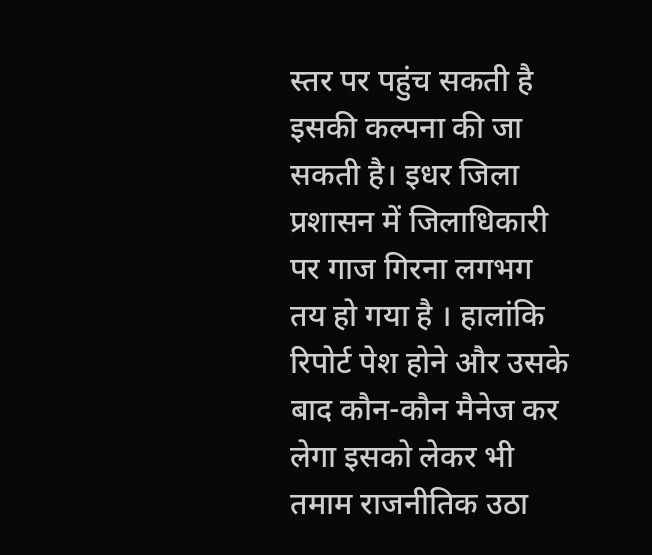स्तर पर पहुंच सकती है इसकी कल्पना की जा सकती है। इधर जिला प्रशासन में जिलाधिकारी पर गाज गिरना लगभग तय हो गया है । हालांकि रिपोर्ट पेश होने और उसके बाद कौन-कौन मैनेज कर लेगा इसको लेकर भी तमाम राजनीतिक उठा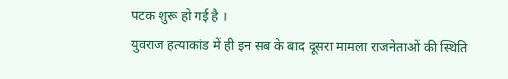पटक शुरू हो गई है ।
युवराज हत्याकांड में ही इन सब के बाद दूसरा मामला राजनेताओं की स्थिति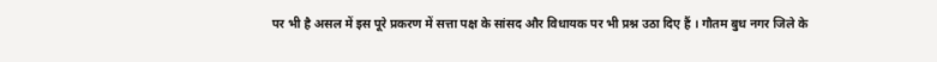पर भी है असल में इस पूरे प्रकरण में सत्ता पक्ष के सांसद और विधायक पर भी प्रश्न उठा दिए हैं । गौतम बुध नगर जिले के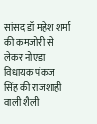सांसद डॉ महेश शर्मा की कमजोरी से लेकर नोएडा विधायक पंकज सिंह की राजशाही वाली शैली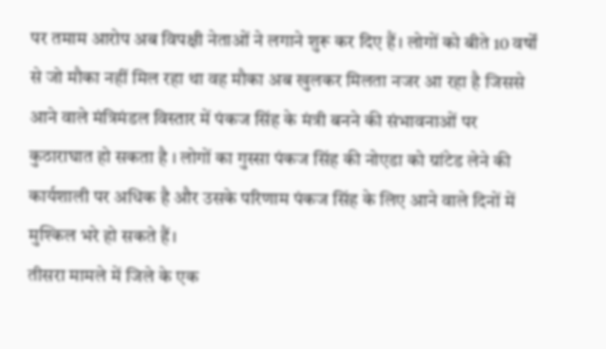पर तमाम आरोप अब विपक्षी नेताओं ने लगाने शुरू कर दिए हैं। लोगों को बीते 10 वर्षों से जो मौका नहीं मिल रहा था वह मौका अब खुलकर मिलता नजर आ रहा है जिससे आने वाले मंत्रिमंडल विस्तार में पंकज सिंह के मंत्री बनने की संभावनाओं पर कुठाराघात हो सकता है । लोगों का गुस्सा पंकज सिंह की नोएडा को ग्रांटेड लेने की कार्यशाली पर अधिक है और उसके परिणाम पंकज सिंह के लिए आने वाले दिनों में मुश्किल भरे हो सकते हैं।
तीसरा मामले में जिले के एक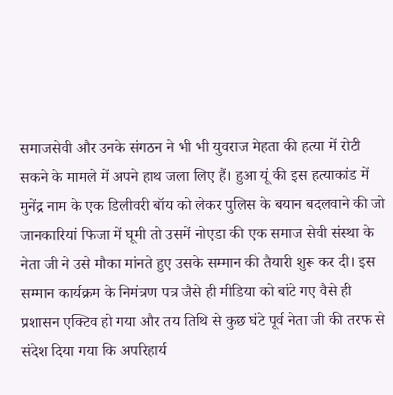समाजसेवी और उनके संगठन ने भी भी युवराज मेहता की हत्या में रोटी सकने के मामले में अपने हाथ जला लिए हैं। हुआ यूं की इस हत्याकांड में मुनेंद्र नाम के एक डिलीवरी बॉय को लेकर पुलिस के बयान बदलवाने की जो जानकारियां फिजा में घूमी तो उसमें नोएडा की एक समाज सेवी संस्था के नेता जी ने उसे मौका मांनते हुए उसके सम्मान की तैयारी शुरू कर दी। इस सम्मान कार्यक्रम के निमंत्रण पत्र जैसे ही मीडिया को बांटे गए वैसे ही प्रशासन एक्टिव हो गया और तय तिथि से कुछ घंटे पूर्व नेता जी की तरफ से संदेश दिया गया कि अपरिहार्य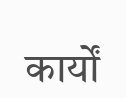कार्यों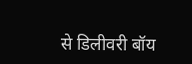से डिलीवरी बॉय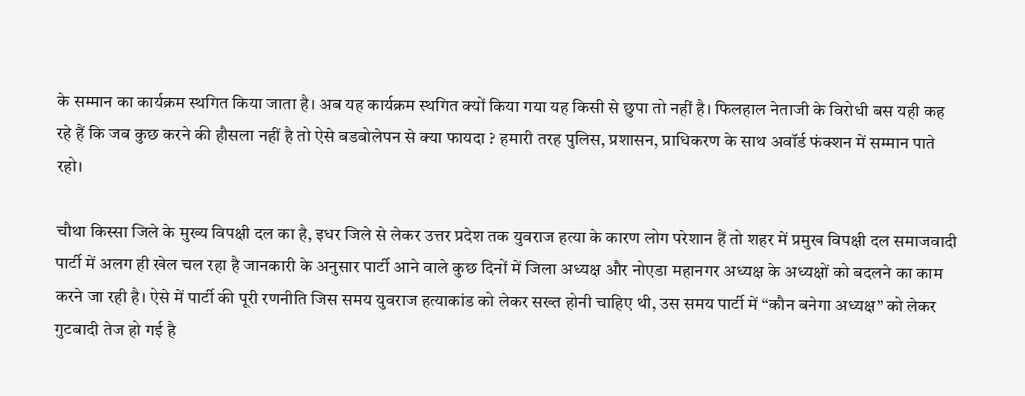के सम्मान का कार्यक्रम स्थगित किया जाता है। अब यह कार्यक्रम स्थगित क्यों किया गया यह किसी से छुपा तो नहीं है। फिलहाल नेताजी के विरोधी बस यही कह रहे हैं कि जब कुछ करने की हौसला नहीं है तो ऐसे बडबोलेपन से क्या फायदा ? हमारी तरह पुलिस, प्रशासन, प्राधिकरण के साथ अवॉर्ड फंक्शन में सम्मान पाते रहो।

चौथा किस्सा जिले के मुख्य विपक्षी दल का है, इधर जिले से लेकर उत्तर प्रदेश तक युवराज हत्या के कारण लोग परेशान हैं तो शहर में प्रमुख विपक्षी दल समाजवादी पार्टी में अलग ही खेल चल रहा है जानकारी के अनुसार पार्टी आने वाले कुछ दिनों में जिला अध्यक्ष और नोएडा महानगर अध्यक्ष के अध्यक्षों को बदलने का काम करने जा रही है। ऐसे में पार्टी की पूरी रणनीति जिस समय युवराज हत्याकांड को लेकर सख्त होनी चाहिए थी, उस समय पार्टी में “कौन बनेगा अध्यक्ष” को लेकर गुटबादी तेज हो गई है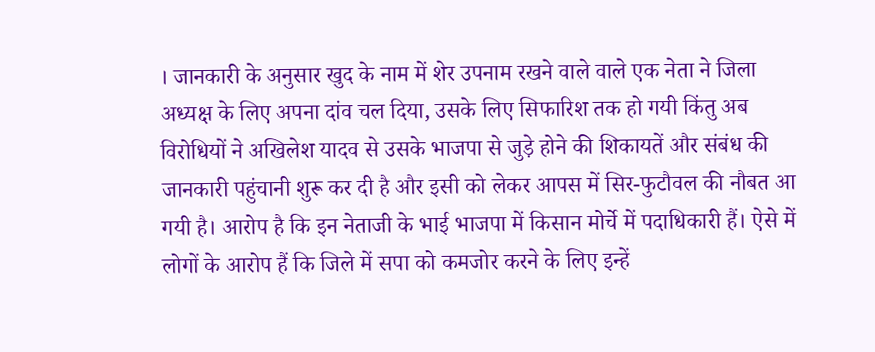। जानकारी के अनुसार खुद के नाम में शेर उपनाम रखने वाले वाले एक नेता ने जिला अध्यक्ष के लिए अपना दांव चल दिया, उसके लिए सिफारिश तक हो गयी किंतु अब विरोधियों ने अखिलेश यादव से उसके भाजपा से जुड़े होने की शिकायतें और संबंध की जानकारी पहुंचानी शुरू कर दी है और इसी को लेकर आपस में सिर-फुटौवल की नौबत आ गयी है। आरोप है कि इन नेताजी के भाई भाजपा में किसान मोर्चे में पदाधिकारी हैं। ऐसे में लोगों के आरोप हैं कि जिले में सपा को कमजोर करने के लिए इन्हें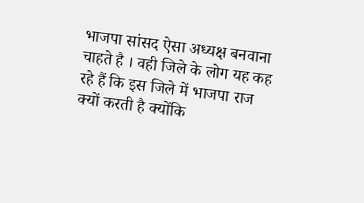भाजपा सांसद ऐसा अध्यक्ष बनवाना चाहते है । वही जिले के लोग यह कह रहे हैं कि इस जिले में भाजपा राज क्यों करती है क्योंकि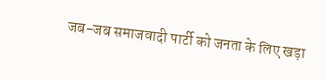जब-जब समाजवादी पार्टी को जनता के लिए खड़ा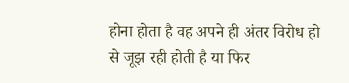होना होता है वह अपने ही अंतर विरोध हो से जूझ रही होती है या फिर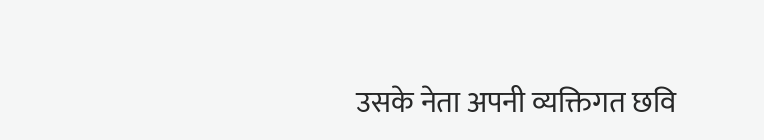उसके नेता अपनी व्यक्तिगत छवि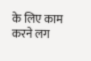के लिए काम करने लग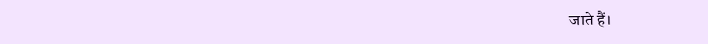जाते हैं।